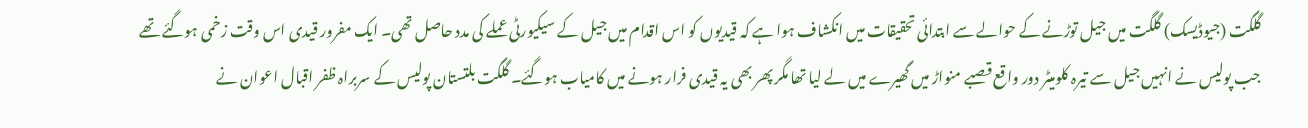گلگت (جیوڈیسک) گلگت میں جیل توڑنے کے حوالے سے ابتدائی تحقیقات میں انکشاف ہوا ہے کہ قیدیوں کو اس اقدام میں جیل کے سیکیورٹی عملے کی مدد حاصل تھی۔ ایک مفرور قیدی اس وقت زخمی ہوگئے تھے جب پولیس نے انہیں جیل سے تیرہ کلومیٹر دور واقع قصبے منواڑ میں گھیرے میں لے لیا تھا مگر پھر بھی یہ قیدی فرار ہونے میں کامیاب ہوگئے۔ گلگت بلتستان پولیس کے سربراہ ظفر اقبال اعوان نے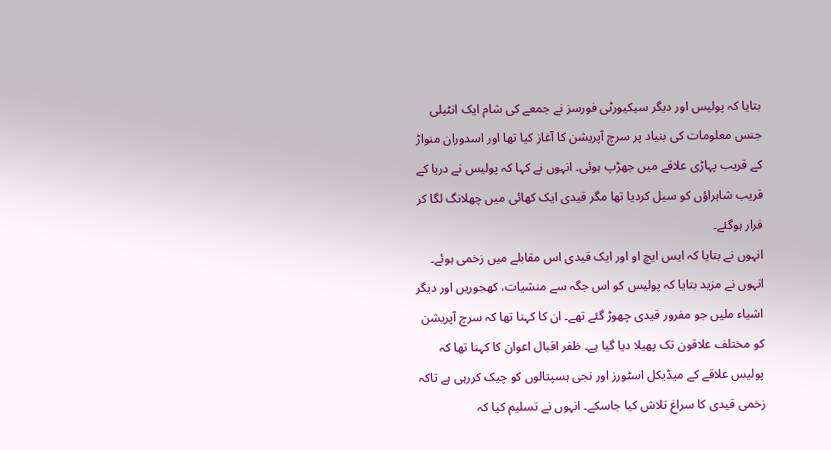بتایا کہ پولیس اور دیگر سیکیورٹی فورسز نے جمعے کی شام ایک انٹیلی جنس معلومات کی بنیاد پر سرچ آپریشن کا آغاز کیا تھا اور اسدوران منواڑ کے قریب پہاڑی علاقے میں جھڑپ ہوئی۔ انہوں نے کہا کہ پولیس نے دریا کے قریب شاہراؤں کو سیل کردیا تھا مگر قیدی ایک کھائی میں چھلانگ لگا کر فرار ہوگئے۔
انہوں نے بتایا کہ ایس ایچ او اور ایک قیدی اس مقابلے میں زخمی ہوئے۔ انہوں نے مزید بتایا کہ پولیس کو اس جگہ سے منشیات، کھجوریں اور دیگر اشیاء ملیں جو مفرور قیدی چھوڑ گئے تھے۔ ان کا کہنا تھا کہ سرچ آپریشن کو مختلف علاقون تک پھیلا دیا گیا ہے۔ ظفر اقبال اعوان کا کہنا تھا کہ پولیس علاقے کے میڈیکل اسٹورز اور نجی ہسپتالوں کو چیک کررہی ہے تاکہ زخمی قیدی کا سراغ تلاش کیا جاسکے۔ انہوں نے تسلیم کیا کہ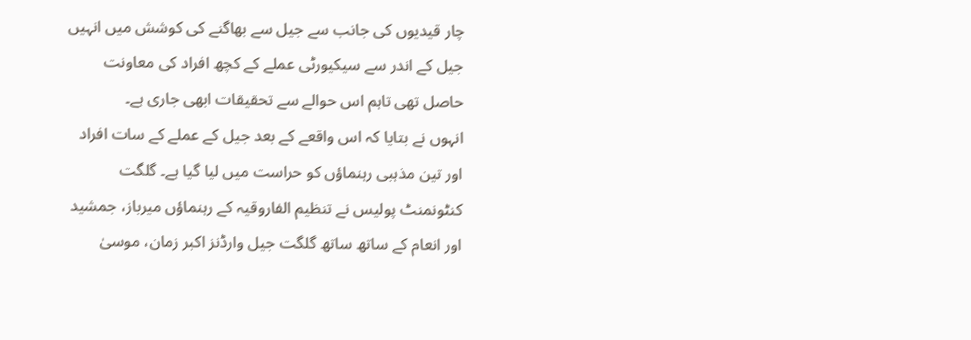چار قیدیوں کی جانب سے جیل سے بھاگنے کی کوشش میں انہیں جیل کے اندر سے سیکیورٹی عملے کے کچھ افراد کی معاونت حاصل تھی تاہم اس حوالے سے تحقیقات ابھی جاری ہے۔
انہوں نے بتایا کہ اس واقعے کے بعد جیل کے عملے کے سات افراد اور تین مذہبی رہنماؤں کو حراست میں لیا گیا ہے۔ گلگت کنٹونمنٹ پولیس نے تنظیم الفاروقیہ کے رہنماؤں میرباز، جمشید اور انعام کے ساتھ ساتھ گلگت جیل وارڈنز اکبر زمان، موسیٰ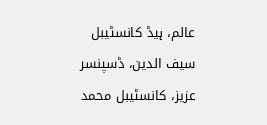عالم، ہیڈ کانسٹیبل سیف الدین، ڈسپنسر عزیز، کانسٹیبل محمد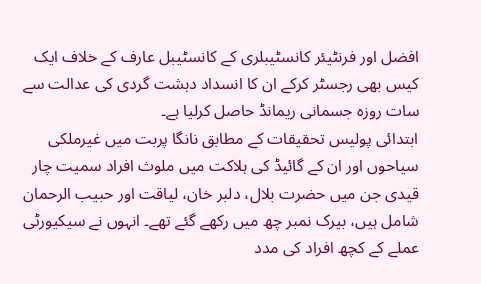افضل اور فرنٹیئر کانسٹیبلری کے کانسٹیبل عارف کے خلاف ایک کیس بھی رجسٹر کرکے ان کا انسداد دہشت گردی کی عدالت سے سات روزہ جسمانی ریمانڈ حاصل کرلیا ہے۔
ابتدائی پولیس تحقیقات کے مطابق نانگا پربت میں غیرملکی سیاحوں اور ان کے گائیڈ کی ہلاکت میں ملوث افراد سمیت چار قیدی جن میں حضرت بلال، دلبر خان، لیاقت اور حبیب الرحمان شامل ہیں، بیرک نمبر چھ میں رکھے گئے تھے۔ انہوں نے سیکیورٹی عملے کے کچھ افراد کی مدد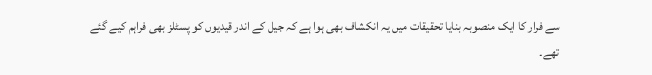سے فرار کا ایک منصوبہ بنایا تحقیقات میں یہ انکشاف بھی ہوا ہے کہ جیل کے اندر قیدیوں کو پسٹلز بھی فراہم کیے گئے تھے۔